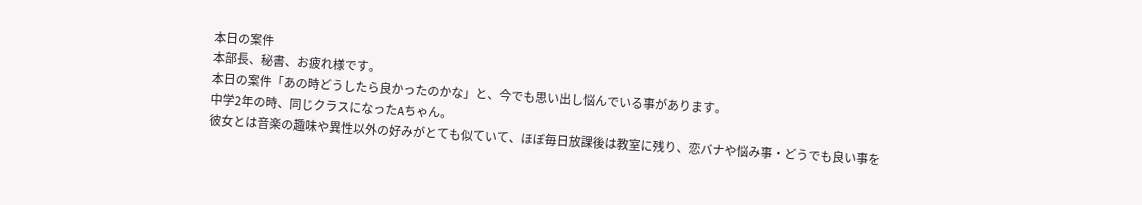本日の案件
本部長、秘書、お疲れ様です。
本日の案件「あの時どうしたら良かったのかな」と、今でも思い出し悩んでいる事があります。
中学2年の時、同じクラスになったAちゃん。
彼女とは音楽の趣味や異性以外の好みがとても似ていて、ほぼ毎日放課後は教室に残り、恋バナや悩み事・どうでも良い事を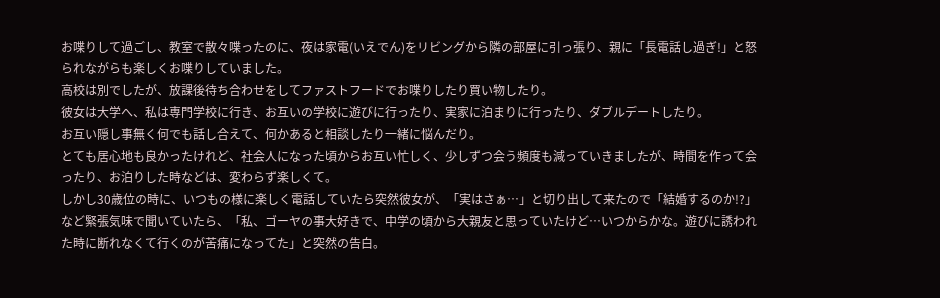お喋りして過ごし、教室で散々喋ったのに、夜は家電(いえでん)をリビングから隣の部屋に引っ張り、親に「長電話し過ぎ!」と怒られながらも楽しくお喋りしていました。
高校は別でしたが、放課後待ち合わせをしてファストフードでお喋りしたり買い物したり。
彼女は大学へ、私は専門学校に行き、お互いの学校に遊びに行ったり、実家に泊まりに行ったり、ダブルデートしたり。
お互い隠し事無く何でも話し合えて、何かあると相談したり一緒に悩んだり。
とても居心地も良かったけれど、社会人になった頃からお互い忙しく、少しずつ会う頻度も減っていきましたが、時間を作って会ったり、お泊りした時などは、変わらず楽しくて。
しかし30歳位の時に、いつもの様に楽しく電話していたら突然彼女が、「実はさぁ…」と切り出して来たので「結婚するのか!?」など緊張気味で聞いていたら、「私、ゴーヤの事大好きで、中学の頃から大親友と思っていたけど…いつからかな。遊びに誘われた時に断れなくて行くのが苦痛になってた」と突然の告白。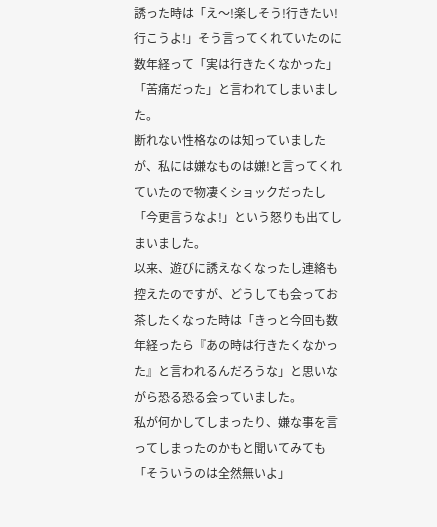誘った時は「え〜!楽しそう!行きたい!行こうよ!」そう言ってくれていたのに数年経って「実は行きたくなかった」「苦痛だった」と言われてしまいました。
断れない性格なのは知っていましたが、私には嫌なものは嫌!と言ってくれていたので物凄くショックだったし「今更言うなよ!」という怒りも出てしまいました。
以来、遊びに誘えなくなったし連絡も控えたのですが、どうしても会ってお茶したくなった時は「きっと今回も数年経ったら『あの時は行きたくなかった』と言われるんだろうな」と思いながら恐る恐る会っていました。
私が何かしてしまったり、嫌な事を言ってしまったのかもと聞いてみても「そういうのは全然無いよ」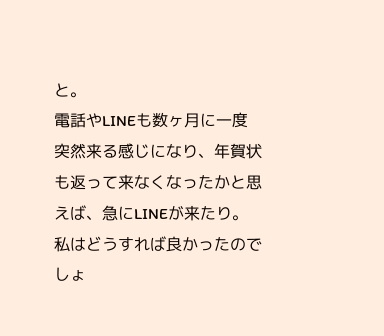と。
電話やLINEも数ヶ月に一度突然来る感じになり、年賀状も返って来なくなったかと思えば、急にLINEが来たり。
私はどうすれば良かったのでしょ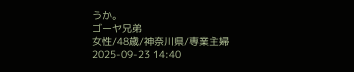うか。
ゴーヤ兄弟
女性/48歳/神奈川県/専業主婦
2025-09-23 14:40